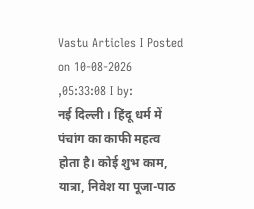Vastu Articles I Posted on 10-08-2026 ,05:33:08 I by:
नई दिल्ली । हिंदू धर्म में पंचांग का काफी महत्व होता है। कोई शुभ काम, यात्रा, निवेश या पूजा-पाठ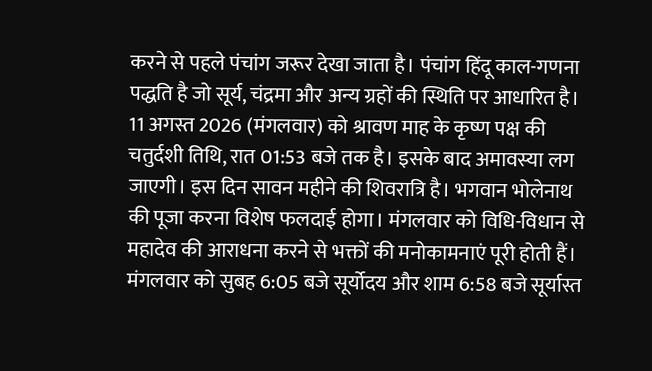करने से पहले पंचांग जरूर देखा जाता है। पंचांग हिंदू काल-गणना पद्धति है जो सूर्य, चंद्रमा और अन्य ग्रहों की स्थिति पर आधारित है।
11 अगस्त 2026 (मंगलवार) को श्रावण माह के कृष्ण पक्ष की चतुर्दशी तिथि, रात 01:53 बजे तक है। इसके बाद अमावस्या लग जाएगी। इस दिन सावन महीने की शिवरात्रि है। भगवान भोलेनाथ की पूजा करना विशेष फलदाई होगा। मंगलवार को विधि-विधान से महादेव की आराधना करने से भक्तों की मनोकामनाएं पूरी होती हैं।
मंगलवार को सुबह 6:05 बजे सूर्योदय और शाम 6:58 बजे सूर्यास्त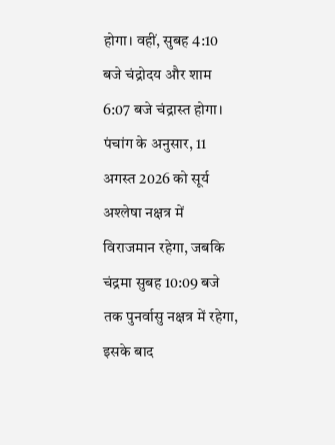होगा। वहीं, सुबह 4:10 बजे चंद्रोदय और शाम 6:07 बजे चंद्रास्त होगा। पंचांग के अनुसार, 11 अगस्त 2026 को सूर्य अश्लेषा नक्षत्र में विराजमान रहेगा, जबकि चंद्रमा सुबह 10:09 बजे तक पुनर्वासु नक्षत्र में रहेगा, इसके बाद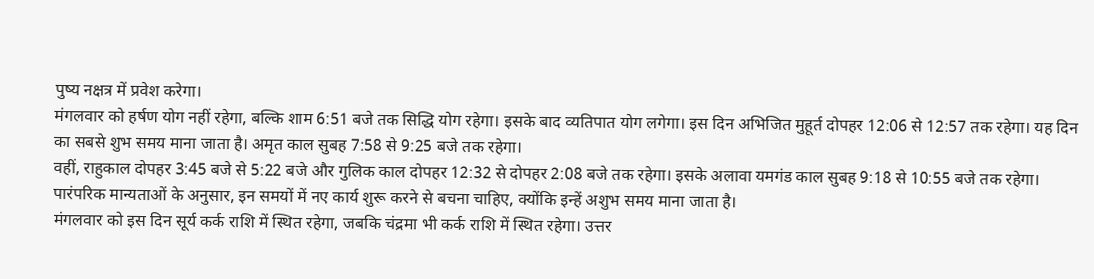पुष्य नक्षत्र में प्रवेश करेगा।
मंगलवार को हर्षण योग नहीं रहेगा, बल्कि शाम 6:51 बजे तक सिद्धि योग रहेगा। इसके बाद व्यतिपात योग लगेगा। इस दिन अभिजित मुहूर्त दोपहर 12:06 से 12:57 तक रहेगा। यह दिन का सबसे शुभ समय माना जाता है। अमृत काल सुबह 7:58 से 9:25 बजे तक रहेगा।
वहीं, राहुकाल दोपहर 3:45 बजे से 5:22 बजे और गुलिक काल दोपहर 12:32 से दोपहर 2:08 बजे तक रहेगा। इसके अलावा यमगंड काल सुबह 9:18 से 10:55 बजे तक रहेगा। पारंपरिक मान्यताओं के अनुसार, इन समयों में नए कार्य शुरू करने से बचना चाहिए, क्योंकि इन्हें अशुभ समय माना जाता है।
मंगलवार को इस दिन सूर्य कर्क राशि में स्थित रहेगा, जबकि चंद्रमा भी कर्क राशि में स्थित रहेगा। उत्तर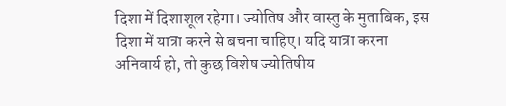दिशा में दिशाशूल रहेगा। ज्योतिष और वास्तु के मुताबिक, इस दिशा में यात्रा करने से बचना चाहिए। यदि यात्रा करना अनिवार्य हो, तो कुछ विशेष ज्योतिषीय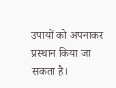उपायों को अपनाकर प्रस्थान किया जा सकता है।